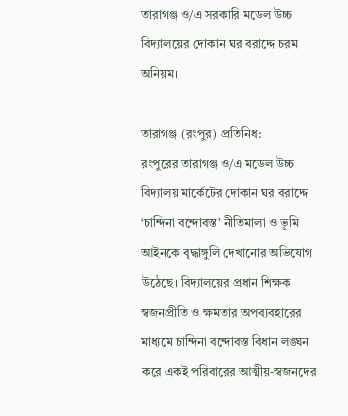তারাগঞ্জ ও/এ সরকারি মডেল উচ্চ বিদ্যালয়ের দোকান ঘর বরাদ্দে চরম অনিয়ম।

তারাগঞ্জ (রংপুর) প্রতিনিধ:
রংপুরের তারাগঞ্জ ও/এ মডেল উচ্চ বিদ্যালয় মার্কেটের দোকান ঘর বরাদ্দে ‘চান্দিনা বন্দোবস্ত’ নীতিমালা ও ভূমি আইনকে বৃদ্ধাঙ্গুলি দেখানোর অভিযোগ উঠেছে। বিদ্যালয়ের প্রধান শিক্ষক স্বজনপ্রীতি ও ক্ষমতার অপব্যবহারের মাধ্যমে চান্দিনা বন্দোবস্ত বিধান লঙ্ঘন করে একই পরিবারের আত্মীয়-স্বজনদের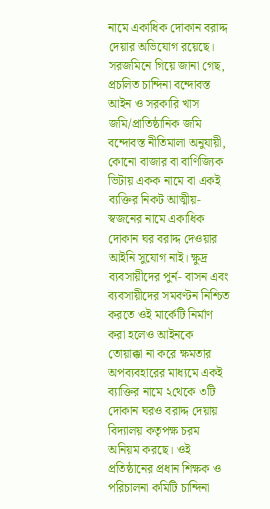নামে একাধিক দোকান বরাদ্দ দেয়ার অভিযোগ রয়েছে। সরজমিনে গিয়ে জানা গেছ, প্রচলিত চান্দিনা বন্দোবস্ত আইন ও সরকারি খাস জমি/প্রাতিষ্ঠানিক জমি বন্দোবস্ত নীতিমালা অনুযায়ী, কোনো বাজার বা বাণিজ্যিক ভিটায় একক নামে বা একই ব্যক্তির নিকট আত্মীয়-স্বজনের নামে একাধিক দোকান ঘর বরাদ্দ দেওয়ার আইনি সুযোগ নাই। ক্ষুদ্র ব্যবসায়ীদের পুর্ন- বাসন এবং ব্যবসায়ীদের সমবণ্টন নিশ্চিত করতে ওই মার্কেটি নির্মাণ করা হলেও আইনকে তোয়াক্কা না করে ক্ষমতার অপব্যবহারের মাধ্যমে একই ব্যাক্তির নামে ২থেকে ৩টি দোকান ঘরও বরাদ্দ দেয়ায় বিদ্যালয় কতৃপক্ষ চরম অনিয়ম করছে। ওই প্রতিষ্ঠানের প্রধান শিক্ষক ও পরিচালনা কমিটি চান্দিনা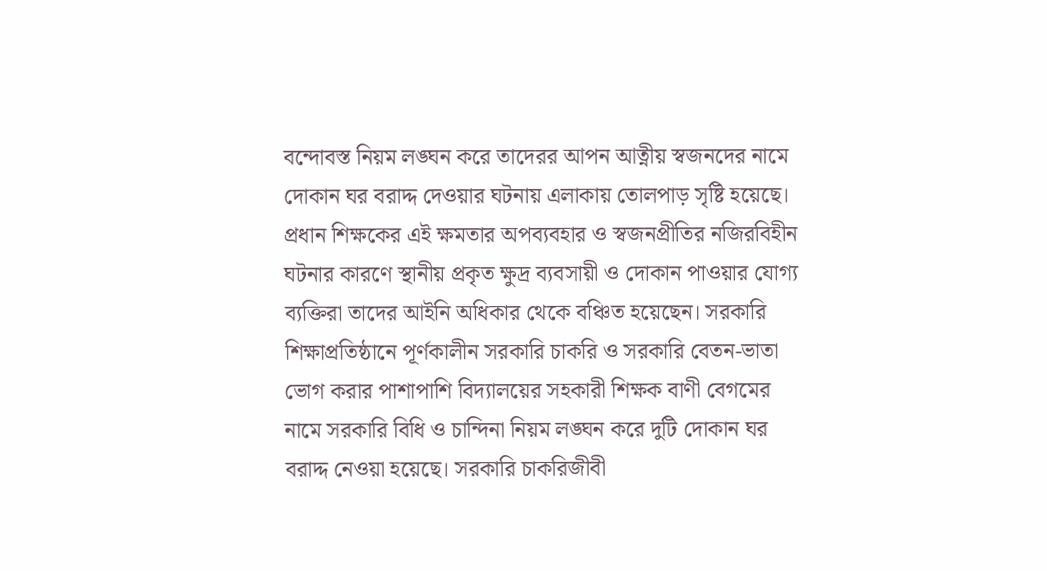বন্দোবস্ত নিয়ম লঙ্ঘন করে তাদেরর আপন আত্নীয় স্বজনদের নামে দোকান ঘর বরাদ্দ দেওয়ার ঘটনায় এলাকায় তোলপাড় সৃষ্টি হয়েছে। প্রধান শিক্ষকের এই ক্ষমতার অপব্যবহার ও স্বজনপ্রীতির নজিরবিহীন ঘটনার কারণে স্থানীয় প্রকৃত ক্ষুদ্র ব্যবসায়ী ও দোকান পাওয়ার যোগ্য ব্যক্তিরা তাদের আইনি অধিকার থেকে বঞ্চিত হয়েছেন। সরকারি শিক্ষাপ্রতিষ্ঠানে পূর্ণকালীন সরকারি চাকরি ও সরকারি বেতন-ভাতা ভোগ করার পাশাপাশি বিদ্যালয়ের সহকারী শিক্ষক বাণী বেগমের নামে সরকারি বিধি ও চান্দিনা নিয়ম লঙ্ঘন করে দুটি দোকান ঘর বরাদ্দ নেওয়া হয়েছে। সরকারি চাকরিজীবী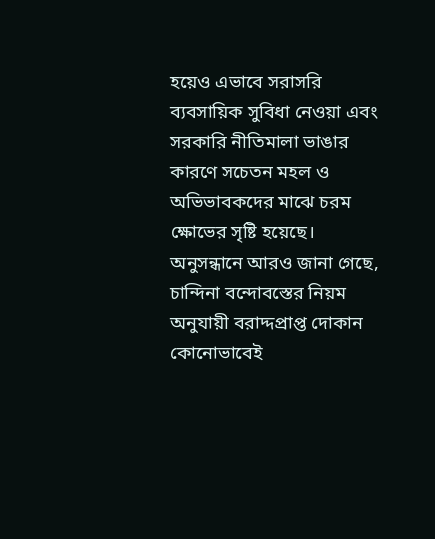হয়েও এভাবে সরাসরি ব্যবসায়িক সুবিধা নেওয়া এবং সরকারি নীতিমালা ভাঙার কারণে সচেতন মহল ও অভিভাবকদের মাঝে চরম ক্ষোভের সৃষ্টি হয়েছে। অনুসন্ধানে আরও জানা গেছে, চান্দিনা বন্দোবস্তের নিয়ম অনুযায়ী বরাদ্দপ্রাপ্ত দোকান কোনোভাবেই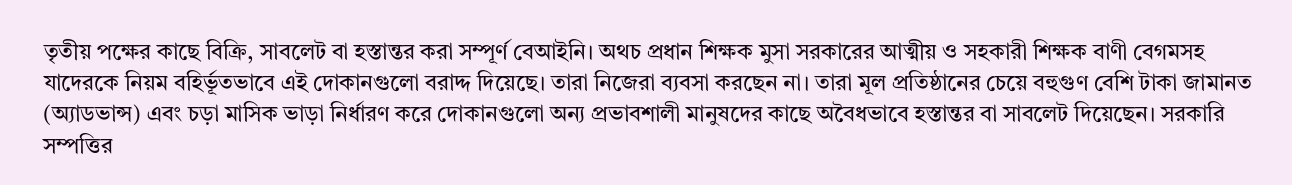তৃতীয় পক্ষের কাছে বিক্রি, সাবলেট বা হস্তান্তর করা সম্পূর্ণ বেআইনি। অথচ প্রধান শিক্ষক মুসা সরকারের আত্মীয় ও সহকারী শিক্ষক বাণী বেগমসহ যাদেরকে নিয়ম বহির্ভূতভাবে এই দোকানগুলো বরাদ্দ দিয়েছে। তারা নিজেরা ব্যবসা করছেন না। তারা মূল প্রতিষ্ঠানের চেয়ে বহুগুণ বেশি টাকা জামানত (অ্যাডভান্স) এবং চড়া মাসিক ভাড়া নির্ধারণ করে দোকানগুলো অন্য প্রভাবশালী মানুষদের কাছে অবৈধভাবে হস্তান্তর বা সাবলেট দিয়েছেন। সরকারি সম্পত্তির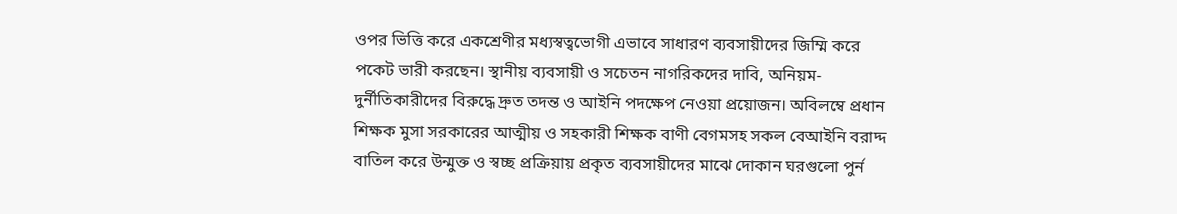ওপর ভিত্তি করে একশ্রেণীর মধ্যস্বত্বভোগী এভাবে সাধারণ ব্যবসায়ীদের জিম্মি করে পকেট ভারী করছেন। স্থানীয় ব্যবসায়ী ও সচেতন নাগরিকদের দাবি, অনিয়ম-দুর্নীতিকারীদের বিরুদ্ধে দ্রুত তদন্ত ও আইনি পদক্ষেপ নেওয়া প্রয়োজন। অবিলম্বে প্রধান শিক্ষক মুসা সরকারের আত্মীয় ও সহকারী শিক্ষক বাণী বেগমসহ সকল বেআইনি বরাদ্দ বাতিল করে উন্মুক্ত ও স্বচ্ছ প্রক্রিয়ায় প্রকৃত ব্যবসায়ীদের মাঝে দোকান ঘরগুলো পুর্ন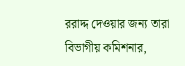ররাদ্দ দেওয়ার জন্য তারা বিভাগীয় কমিশনার,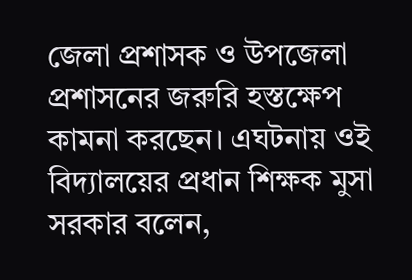জেলা প্রশাসক ও উপজেলা প্রশাসনের জরুরি হস্তক্ষেপ কামনা করছেন। এঘটনায় ওই বিদ্যালয়ের প্রধান শিক্ষক মুসা সরকার বলেন,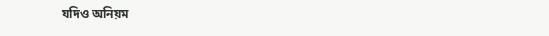যদিও অনিয়ম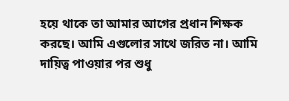হয়ে থাকে তা আমার আগের প্রধান শিক্ষক করছে। আমি এগুলোর সাথে জরিত না। আমি দায়িত্ব পাওয়ার পর শুধু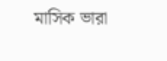মাসিক ভারা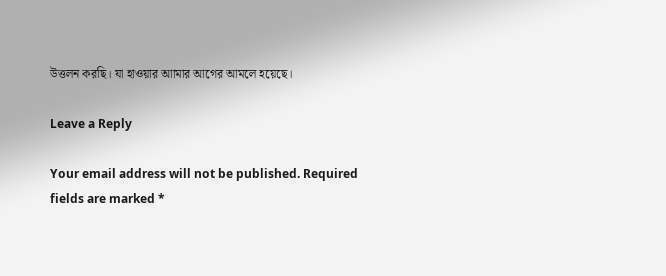উত্তলন করছি। যা হাওয়ার আামার আগের আমলে হয়েছে।

Leave a Reply

Your email address will not be published. Required fields are marked *